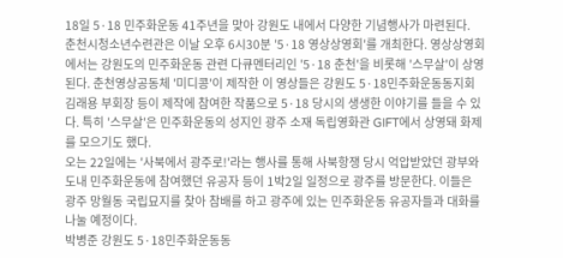18일 5·18 민주화운동 41주년을 맞아 강원도 내에서 다양한 기념행사가 마련된다.
춘천시청소년수련관은 이날 오후 6시30분 '5·18 영상상영회'를 개최한다. 영상상영회에서는 강원도의 민주화운동 관련 다큐멘터리인 '5·18 춘천'을 비롯해 '스무살'이 상영된다. 춘천영상공동체 '미디콩'이 제작한 이 영상들은 강원도 5·18민주화운동동지회 김래용 부회장 등이 제작에 참여한 작품으로 5·18 당시의 생생한 이야기를 들을 수 있다. 특히 '스무살'은 민주화운동의 성지인 광주 소재 독립영화관 GIFT에서 상영돼 화제를 모으기도 했다.
오는 22일에는 '사북에서 광주로!'라는 행사를 통해 사북항쟁 당시 억압받았던 광부와 도내 민주화운동에 참여했던 유공자 등이 1박2일 일정으로 광주를 방문한다. 이들은 광주 망월동 국립묘지를 찾아 참배를 하고 광주에 있는 민주화운동 유공자들과 대화를 나눌 예정이다.
박병준 강원도 5·18민주화운동동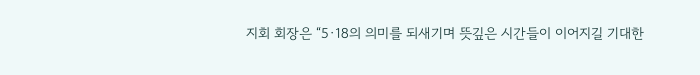지회 회장은 “5·18의 의미를 되새기며 뜻깊은 시간들이 이어지길 기대한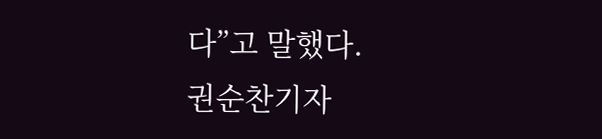다”고 말했다.
권순찬기자